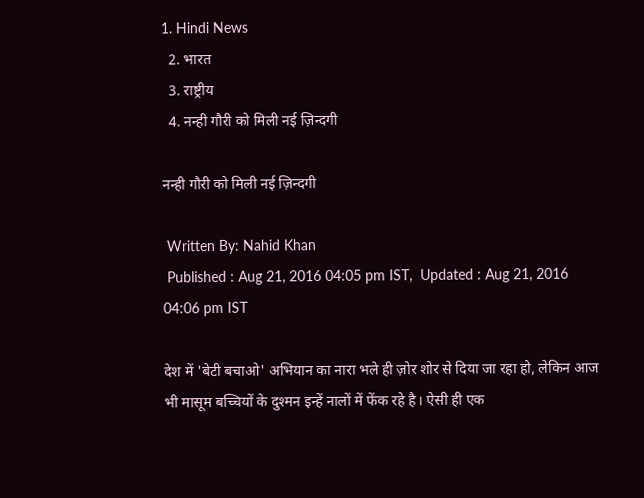1. Hindi News
  2. भारत
  3. राष्ट्रीय
  4. नन्ही गौरी को मिली नई ज़िन्दगी

नन्ही गौरी को मिली नई ज़िन्दगी

 Written By: Nahid Khan
 Published : Aug 21, 2016 04:05 pm IST,  Updated : Aug 21, 2016 04:06 pm IST

देश में 'बेटी बचाओ' अभियान का नारा भले ही ज़ोर शोर से दिया जा रहा हो, लेकिन आज भी मासूम बच्चियों के दुश्मन इन्हें नालों में फेंक रहे है। ऐसी ही एक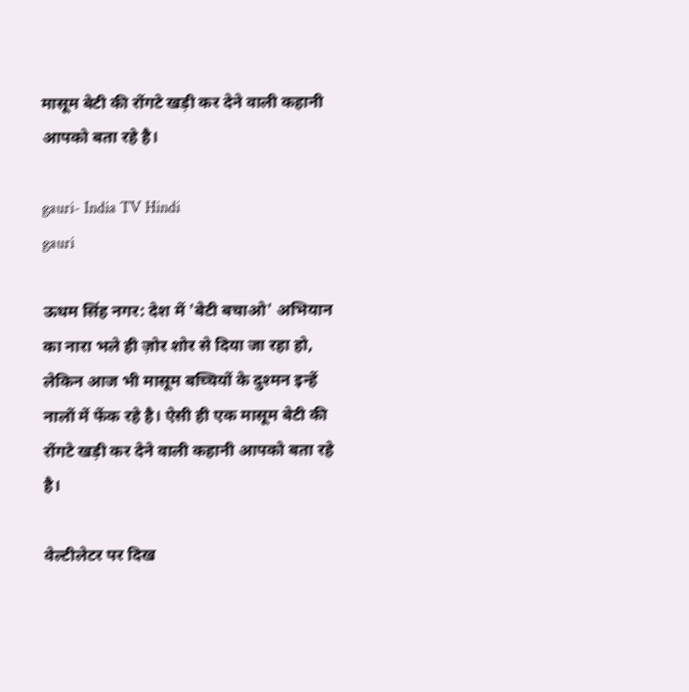मासूम बेटी की रोंगटे खड़ी कर देने वाली कहानी आपको बता रहे है।

gauri- India TV Hindi
gauri

ऊधम सिंह नगर: देश में 'बेटी बचाओ' अभियान का नारा भले ही ज़ोर शोर से दिया जा रहा हो, लेकिन आज भी मासूम बच्चियों के दुश्मन इन्हें नालों में फेंक रहे है। ऐसी ही एक मासूम बेटी की रोंगटे खड़ी कर देने वाली कहानी आपको बता रहे है।

वेल्टीलेटर पर दिख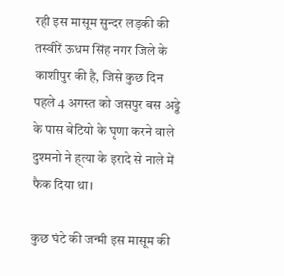रही इस मासूम सुन्दर लड़की की तस्वीरें ऊधम सिंह नगर जिले के काशीपुर की है, जिसे कुछ दिन पहले 4 अगस्त को जसपुर बस अड्डे के पास बेटियो के घृणा करने वाले दुश्मनो ने ह्त्या के इरादे से नाले में फैक दिया था।

कुछ घंटे की जन्मी इस मासूम की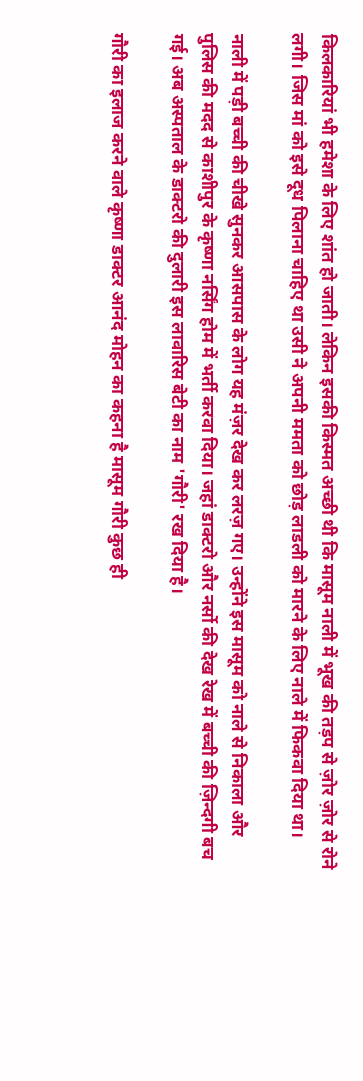किलकारियां भी हमेशा के लिए शांत हो जाती। लेकिन इसकी किस्मत अच्छी थी कि मासूम नाली में भूख की तड़प से ज़ोर ज़ोर से रोने लगी। जिस मां को इसे दूध पिलाना चाहिए था उसी ने अपनी ममता को छोड़ लाडली को मारने के लिए नाले में फिकवा दिया था।

नाली में पड़ी बच्ची की चीखे सुनकर आसपास के लोग यह मंज़र देख कर लरज़ गए। उन्होंने इस मासूम को नाले से निकाला और पुलिस की मदद से काशीपुर के कृष्णा नर्सिंग होम में भर्ती करवा दिया। जहां डाक्टरो और नर्सो की देख रेख में बच्ची की ज़िन्दगी बच गई। अब अस्पताल के डाक्टरो की दुलारी इस लावारिस बेटी का नाम 'गौरी' रख दिया है।

गौरी का इलाज करने वाले कृष्णा डाक्टर आनंद मोहन का कहना है मासूम गौरी कुछ ही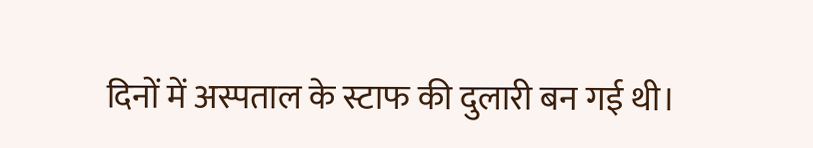दिनों में अस्पताल के स्टाफ की दुलारी बन गई थी।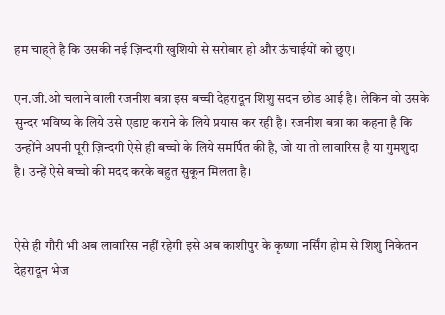हम चाह्ते है कि उसकी नई ज़िन्दगी खुशियो से सरोबार हो और ऊंचाईयों को छुए।

एन.जी.ओ चलाने वाली रजनीश बत्रा इस बच्ची देहरादून शिशु सदन छोड आई है। लेकिन वो उसके सुन्दर भविष्य के लिये उसे एडाप्ट कराने के लिये प्रयास कर रही है। रजनीश बत्रा का कहना है कि उन्होंने अपनी पूरी ज़िन्दगी ऐसे ही बच्चो के लिये समर्पित की है, जो या तो लावारिस है या गुमशुदा है। उन्हें ऐसे बच्चो की मदद करके बहुत सुकून मिलता है।


ऐसे ही गौरी भी अब लावारिस नहीं रहेगी इसे अब काशीपुर के कृष्णा नर्सिंग होम से शिशु निकेतन देहरादून भेज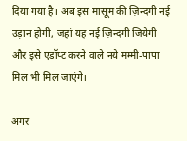दिया गया है। अब इस मासूम की ज़िन्दगी नई उड़ान होगी, जहां यह नई ज़िन्दगी जियेगी और इसे एडॉप्ट करने वाले नये मम्मी-पापा मिल भी मिल जाएंगे।

अगर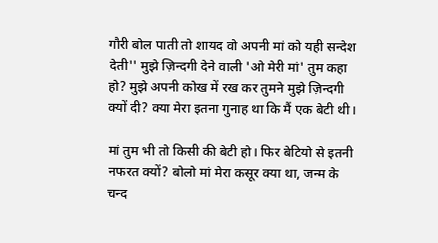गौरी बोल पाती तो शायद वो अपनी मां को यही सन्देश देती'' मुझे ज़िन्दगी देने वाली 'ओ मेरी मां' तुम कहा हो? मुझे अपनी कोख में रख कर तुमने मुझे ज़िन्दगी क्यों दी? क्या मेरा इतना गुनाह था कि मैं एक बेटी थी।

मां तुम भी तो किसी की बेटी हो। फिर बेटियो से इतनी नफरत क्यों? बोलो मां मेरा कसूर क्या था, जन्म के चन्द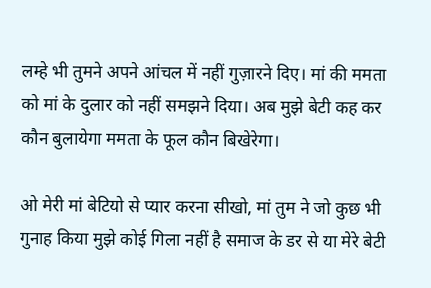लम्हे भी तुमने अपने आंचल में नहीं गुज़ारने दिए। मां की ममता को मां के दुलार को नहीं समझने दिया। अब मुझे बेटी कह कर कौन बुलायेगा ममता के फूल कौन बिखेरेगा।

ओ मेरी मां बेटियो से प्यार करना सीखो, मां तुम ने जो कुछ भी गुनाह किया मुझे कोई गिला नहीं है समाज के डर से या मेरे बेटी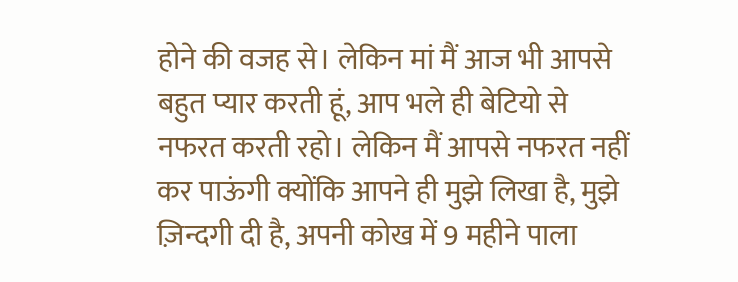होने की वजह से। लेकिन मां मैं आज भी आपसे बहुत प्यार करती हूं, आप भले ही बेटियो से नफरत करती रहो। लेकिन मैं आपसे नफरत नहीं कर पाऊंगी क्योंकि आपने ही मुझे लिखा है, मुझे ज़िन्दगी दी है, अपनी कोख में 9 महीने पाला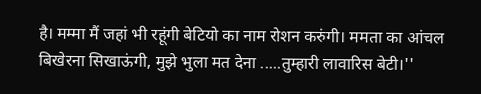है। मम्मा मैं जहां भी रहूंगी बेटियो का नाम रोशन करुंगी। ममता का आंचल बिखेरना सिखाऊंगी, मुझे भुला मत देना .....तुम्हारी लावारिस बेटी।''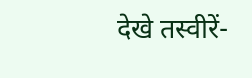देखे तस्वीरें-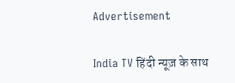Advertisement

India TV हिंदी न्यूज़ के साथ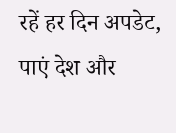रहें हर दिन अपडेट, पाएं देश और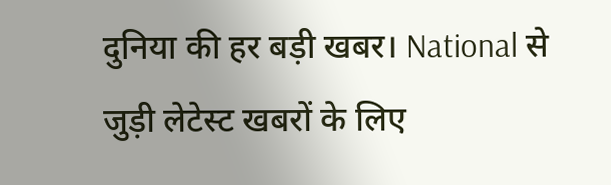दुनिया की हर बड़ी खबर। National से जुड़ी लेटेस्ट खबरों के लिए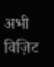अभी विज़िट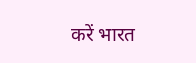करें भारत